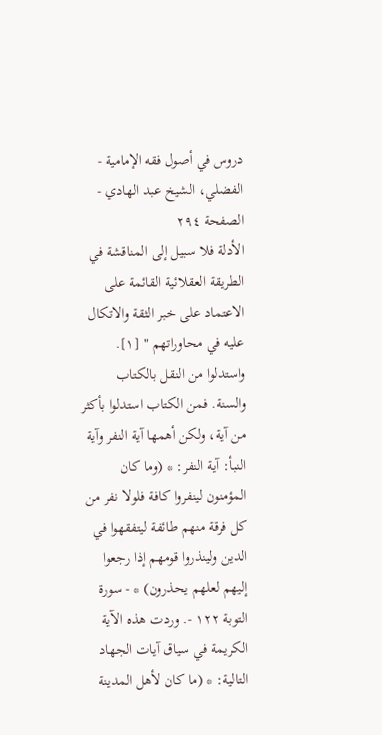دروس في أصول فقه الإمامية - الفضلي، الشيخ عبد الهادي - الصفحة ٢٩٤
الأدلة فلا سبيل إلى المناقشة في الطريقة العقلائية القائمة على الاعتماد على خبر الثقة والاتكال عليه في محاوراتهم " [١]. واستدلوا من النقل بالكتاب والسنة. فمن الكتاب استدلوا بأكثر من آية، ولكن أهمها آية النفر وآية النبأ: آية النفر: * (وما كان المؤمنون لينفروا كافة فلولا نفر من كل فرقة منهم طائفة ليتفقهوا في الدين ولينذروا قومهم إذا رجعوا إليهم لعلهم يحذرون) * - سورة التوبة ١٢٢ -. وردت هذه الآية الكريمة في سياق آيات الجهاد التالية: * (ما كان لأهل المدينة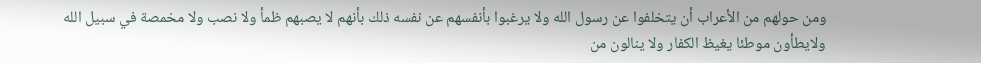ومن حولهم من الأعراب أن يتخلفوا عن رسول الله ولا يرغبوا بأنفسهم عن نفسه ذلك بأنهم لا يصبهم ظمأ ولا نصب ولا مخمصة في سبيل الله ولايطأون موطئا يغيظ الكفار ولا ينالون من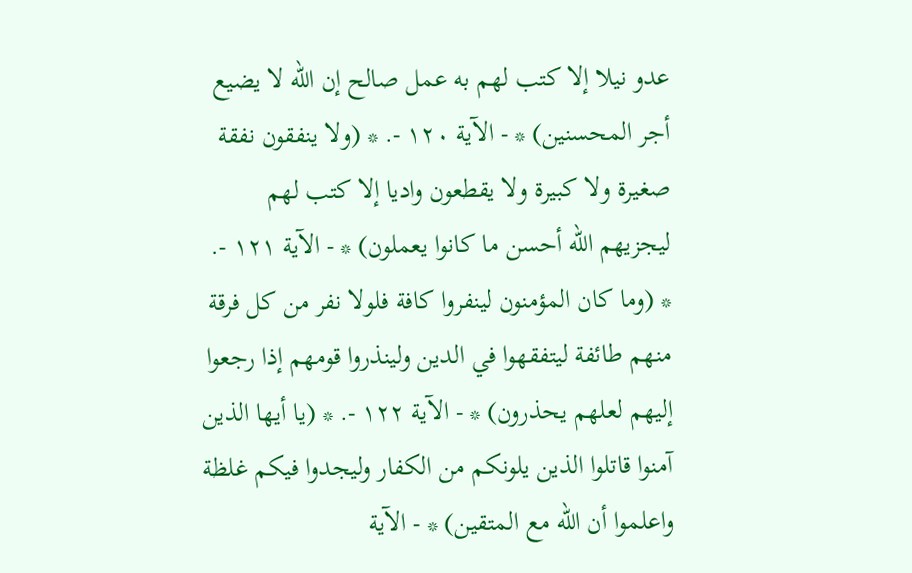عدو نيلا إلا كتب لهم به عمل صالح إن الله لا يضيع أجر المحسنين) * - الآية ١٢٠ -. * (ولا ينفقون نفقة صغيرة ولا كبيرة ولا يقطعون واديا إلا كتب لهم ليجزيهم الله أحسن ما كانوا يعملون) * - الآية ١٢١ -. * (وما كان المؤمنون لينفروا كافة فلولا نفر من كل فرقة منهم طائفة ليتفقهوا في الدين ولينذروا قومهم إذا رجعوا إليهم لعلهم يحذرون) * - الآية ١٢٢ -. * (يا أيها الذين آمنوا قاتلوا الذين يلونكم من الكفار وليجدوا فيكم غلظة واعلموا أن الله مع المتقين) * - الآية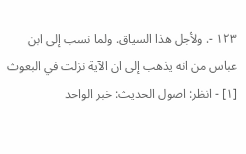١٢٣ -. ولأجل هذا السياق. ولما نسب إلى ابن عباس من انه يذهب إلى ان الآية نزلت في البعوث
[١] - انظر: اصول الحديث: خبر الواحد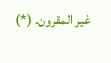غير المقرون. (*)